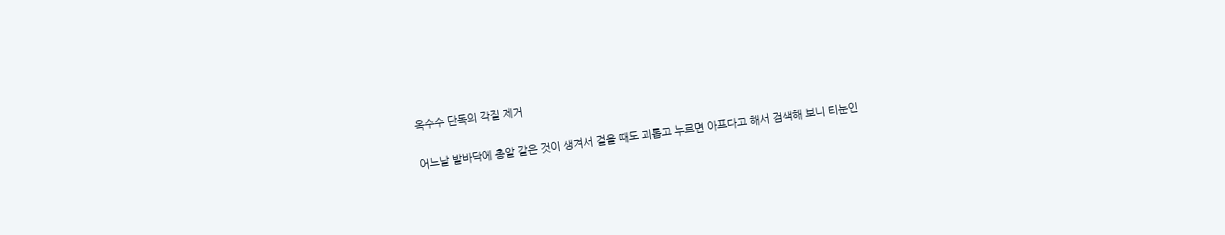옥수수 단독의 각질 제거

어느날 발바닥에 총알 같은 것이 생겨서 걸을 때도 괴롭고 누르면 아프다고 해서 검색해 보니 티눈인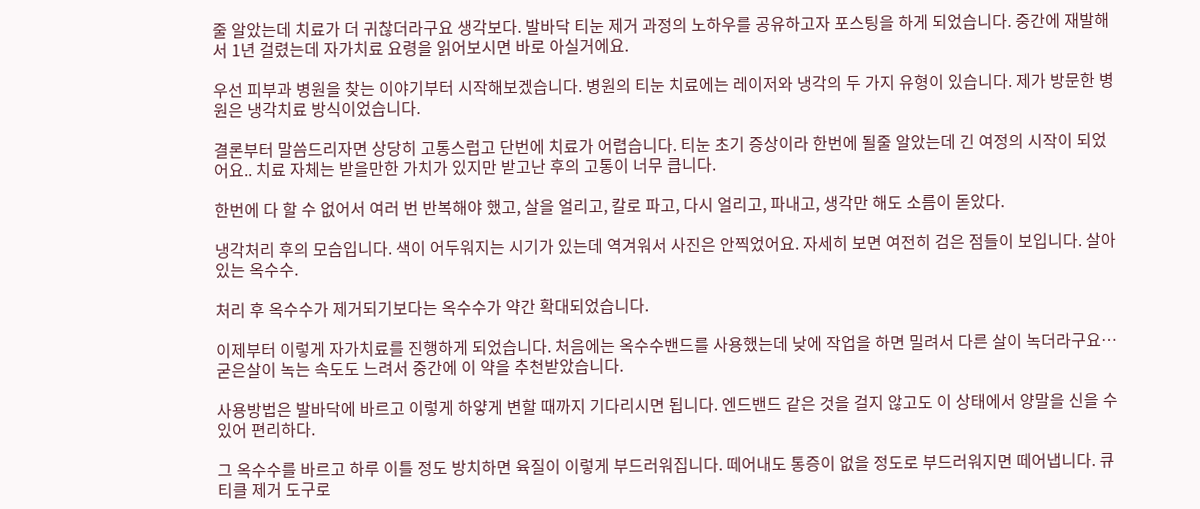줄 알았는데 치료가 더 귀찮더라구요 생각보다. 발바닥 티눈 제거 과정의 노하우를 공유하고자 포스팅을 하게 되었습니다. 중간에 재발해서 1년 걸렸는데 자가치료 요령을 읽어보시면 바로 아실거에요.

우선 피부과 병원을 찾는 이야기부터 시작해보겠습니다. 병원의 티눈 치료에는 레이저와 냉각의 두 가지 유형이 있습니다. 제가 방문한 병원은 냉각치료 방식이었습니다.

결론부터 말씀드리자면 상당히 고통스럽고 단번에 치료가 어렵습니다. 티눈 초기 증상이라 한번에 될줄 알았는데 긴 여정의 시작이 되었어요.. 치료 자체는 받을만한 가치가 있지만 받고난 후의 고통이 너무 큽니다.

한번에 다 할 수 없어서 여러 번 반복해야 했고, 살을 얼리고, 칼로 파고, 다시 얼리고, 파내고, 생각만 해도 소름이 돋았다.

냉각처리 후의 모습입니다. 색이 어두워지는 시기가 있는데 역겨워서 사진은 안찍었어요. 자세히 보면 여전히 검은 점들이 보입니다. 살아있는 옥수수.

처리 후 옥수수가 제거되기보다는 옥수수가 약간 확대되었습니다.

이제부터 이렇게 자가치료를 진행하게 되었습니다. 처음에는 옥수수밴드를 사용했는데 낮에 작업을 하면 밀려서 다른 살이 녹더라구요… 굳은살이 녹는 속도도 느려서 중간에 이 약을 추천받았습니다.

사용방법은 발바닥에 바르고 이렇게 하얗게 변할 때까지 기다리시면 됩니다. 엔드밴드 같은 것을 걸지 않고도 이 상태에서 양말을 신을 수 있어 편리하다.

그 옥수수를 바르고 하루 이틀 정도 방치하면 육질이 이렇게 부드러워집니다. 떼어내도 통증이 없을 정도로 부드러워지면 떼어냅니다. 큐티클 제거 도구로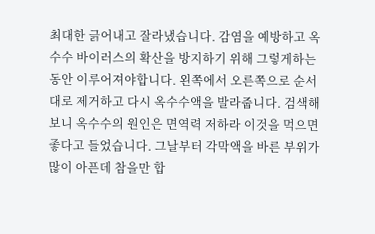최대한 긁어내고 잘라냈습니다. 감염을 예방하고 옥수수 바이러스의 확산을 방지하기 위해 그렇게하는 동안 이루어져야합니다. 왼쪽에서 오른쪽으로 순서대로 제거하고 다시 옥수수액을 발라줍니다. 검색해 보니 옥수수의 원인은 면역력 저하라 이것을 먹으면 좋다고 들었습니다. 그날부터 각막액을 바른 부위가 많이 아픈데 참을만 합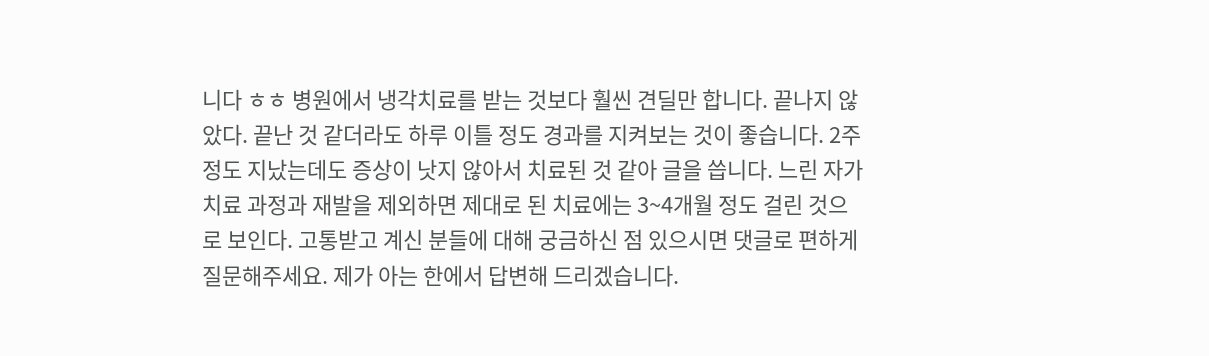니다 ㅎㅎ 병원에서 냉각치료를 받는 것보다 훨씬 견딜만 합니다. 끝나지 않았다. 끝난 것 같더라도 하루 이틀 정도 경과를 지켜보는 것이 좋습니다. 2주정도 지났는데도 증상이 낫지 않아서 치료된 것 같아 글을 씁니다. 느린 자가치료 과정과 재발을 제외하면 제대로 된 치료에는 3~4개월 정도 걸린 것으로 보인다. 고통받고 계신 분들에 대해 궁금하신 점 있으시면 댓글로 편하게 질문해주세요. 제가 아는 한에서 답변해 드리겠습니다.